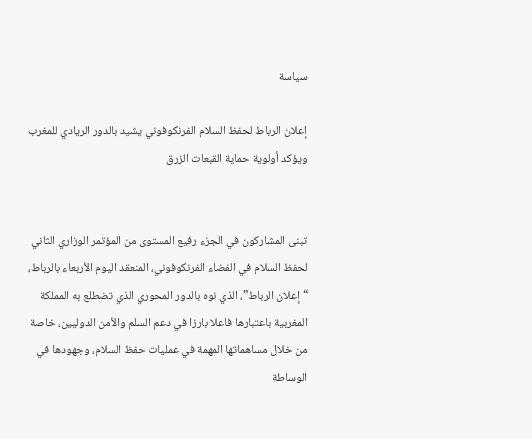سياسة

إعلان الرباط لحفظ السلام الفرنكوفوني يشيد بالدور الريادي للمغرب ويؤكد أولوية حماية القبعات الزرق


تبنى المشاركون في الجزء رفيع المستوى من المؤتمر الوزاري الثاني لحفظ السلام في الفضاء الفرنكوفوني، المنعقد اليوم الأربعاء بالرباط، “إعلان الرباط”، الذي نوه بالدور المحوري الذي تضطلع به المملكة المغربية باعتبارها فاعلا بارزا في دعم السلم والأمن الدوليين، خاصة من خلال مساهماتها المهمة في عمليات حفظ السلام، وجهودها في الوساطة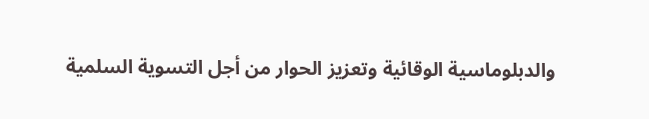والدبلوماسية الوقائية وتعزيز الحوار من أجل التسوية السلمية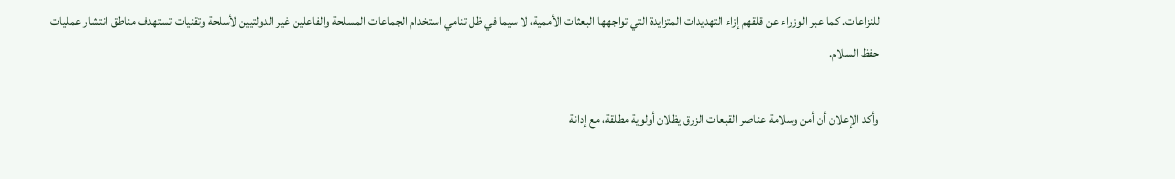للنزاعات. كما عبر الوزراء عن قلقهم إزاء التهديدات المتزايدة التي تواجهها البعثات الأممية، لا سيما في ظل تنامي استخدام الجماعات المسلحة والفاعلين غير الدولتيين لأسلحة وتقنيات تستهدف مناطق انتشار عمليات حفظ السلام.

وأكد الإعلان أن أمن وسلامة عناصر القبعات الزرق يظلان أولوية مطلقة، مع إدانة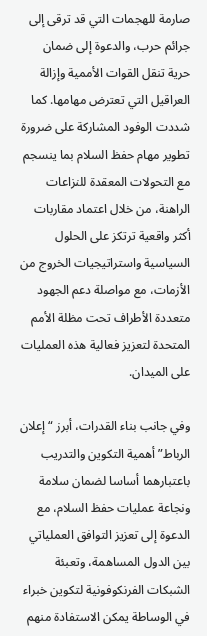صارمة للهجمات التي قد ترقى إلى جرائم حرب، والدعوة إلى ضمان حرية تنقل القوات الأممية وإزالة العراقيل التي تعترض مهامها. كما شددت الوفود المشاركة على ضرورة تطوير مهام حفظ السلام بما ينسجم مع التحولات المعقدة للنزاعات الراهنة، من خلال اعتماد مقاربات أكثر واقعية ترتكز على الحلول السياسية واستراتيجيات الخروج من الأزمات، مع مواصلة دعم الجهود متعددة الأطراف تحت مظلة الأمم المتحدة لتعزيز فعالية هذه العمليات على الميدان.

وفي جانب بناء القدرات، أبرز “إعلان الرباط” أهمية التكوين والتدريب باعتبارهما أساسا لضمان سلامة ونجاعة عمليات حفظ السلام، مع الدعوة إلى تعزيز التوافق العملياتي بين الدول المساهمة، وتعبئة الشبكات الفرنكوفونية لتكوين خبراء في الوساطة يمكن الاستفادة منهم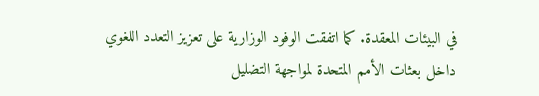في البيئات المعقدة. كما اتفقت الوفود الوزارية على تعزيز التعدد اللغوي داخل بعثات الأمم المتحدة لمواجهة التضليل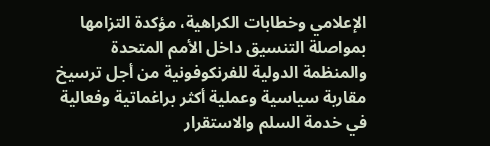الإعلامي وخطابات الكراهية، مؤكدة التزامها بمواصلة التنسيق داخل الأمم المتحدة والمنظمة الدولية للفرنكوفونية من أجل ترسيخ مقاربة سياسية وعملية أكثر براغماتية وفعالية في خدمة السلم والاستقرار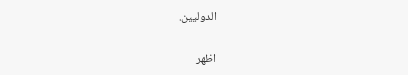الدوليين.

اظهر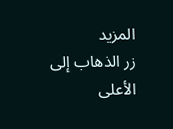المزيد
زر الذهاب إلى الأعلى